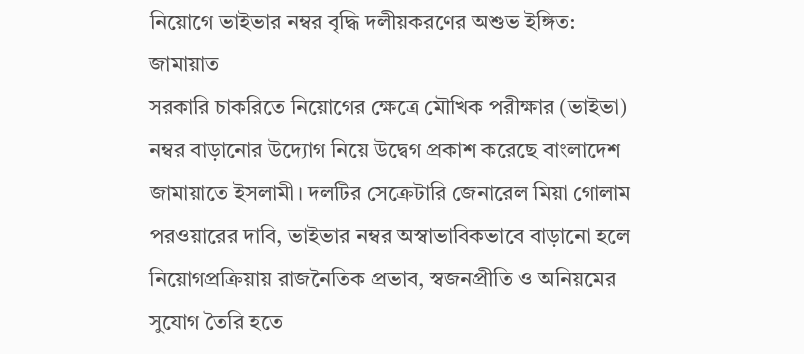নিয়োগে ভাইভার নম্বর বৃদ্ধি দলীয়করণের অশুভ ইঙ্গিত: জামায়াত
সরকারি চাকরিতে নিয়োগের ক্ষেত্রে মৌখিক পরীক্ষার (ভাইভা) নম্বর বাড়ানোর উদ্যোগ নিয়ে উদ্বেগ প্রকাশ করেছে বাংলাদেশ জামায়াতে ইসলামী। দলটির সেক্রেটারি জেনারেল মিয়া গোলাম পরওয়ারের দাবি, ভাইভার নম্বর অস্বাভাবিকভাবে বাড়ানো হলে নিয়োগপ্রক্রিয়ায় রাজনৈতিক প্রভাব, স্বজনপ্রীতি ও অনিয়মের সুযোগ তৈরি হতে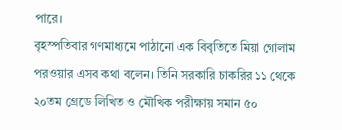পারে।
বৃহস্পতিবার গণমাধ্যমে পাঠানো এক বিবৃতিতে মিয়া গোলাম পরওয়ার এসব কথা বলেন। তিনি সরকারি চাকরির ১১ থেকে ২০তম গ্রেডে লিখিত ও মৌখিক পরীক্ষায় সমান ৫০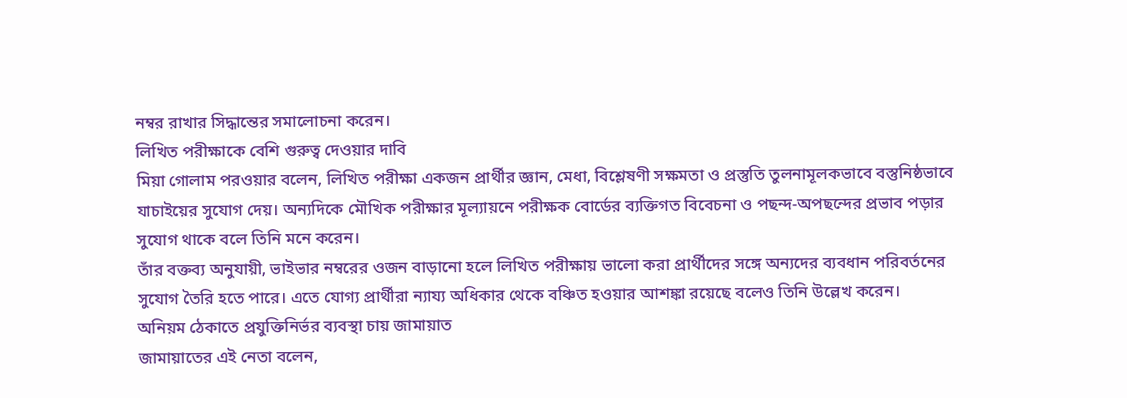নম্বর রাখার সিদ্ধান্তের সমালোচনা করেন।
লিখিত পরীক্ষাকে বেশি গুরুত্ব দেওয়ার দাবি
মিয়া গোলাম পরওয়ার বলেন, লিখিত পরীক্ষা একজন প্রার্থীর জ্ঞান, মেধা, বিশ্লেষণী সক্ষমতা ও প্রস্তুতি তুলনামূলকভাবে বস্তুনিষ্ঠভাবে যাচাইয়ের সুযোগ দেয়। অন্যদিকে মৌখিক পরীক্ষার মূল্যায়নে পরীক্ষক বোর্ডের ব্যক্তিগত বিবেচনা ও পছন্দ-অপছন্দের প্রভাব পড়ার সুযোগ থাকে বলে তিনি মনে করেন।
তাঁর বক্তব্য অনুযায়ী, ভাইভার নম্বরের ওজন বাড়ানো হলে লিখিত পরীক্ষায় ভালো করা প্রার্থীদের সঙ্গে অন্যদের ব্যবধান পরিবর্তনের সুযোগ তৈরি হতে পারে। এতে যোগ্য প্রার্থীরা ন্যায্য অধিকার থেকে বঞ্চিত হওয়ার আশঙ্কা রয়েছে বলেও তিনি উল্লেখ করেন।
অনিয়ম ঠেকাতে প্রযুক্তিনির্ভর ব্যবস্থা চায় জামায়াত
জামায়াতের এই নেতা বলেন,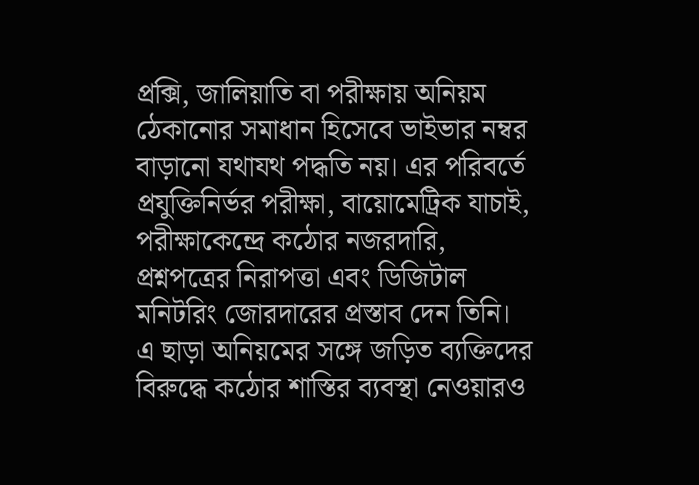প্রক্সি, জালিয়াতি বা পরীক্ষায় অনিয়ম ঠেকানোর সমাধান হিসেবে ভাইভার নম্বর বাড়ানো যথাযথ পদ্ধতি নয়। এর পরিবর্তে প্রযুক্তিনির্ভর পরীক্ষা, বায়োমেট্রিক যাচাই, পরীক্ষাকেন্দ্রে কঠোর নজরদারি, প্রশ্নপত্রের নিরাপত্তা এবং ডিজিটাল মনিটরিং জোরদারের প্রস্তাব দেন তিনি।
এ ছাড়া অনিয়মের সঙ্গে জড়িত ব্যক্তিদের বিরুদ্ধে কঠোর শাস্তির ব্যবস্থা নেওয়ারও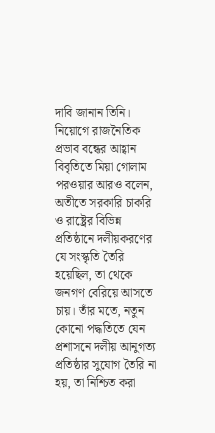দাবি জানান তিনি।
নিয়োগে রাজনৈতিক প্রভাব বন্ধের আহ্বান
বিবৃতিতে মিয়া গোলাম পরওয়ার আরও বলেন, অতীতে সরকারি চাকরি ও রাষ্ট্রের বিভিন্ন প্রতিষ্ঠানে দলীয়করণের যে সংস্কৃতি তৈরি হয়েছিল, তা থেকে জনগণ বেরিয়ে আসতে চায়। তাঁর মতে, নতুন কোনো পদ্ধতিতে যেন প্রশাসনে দলীয় আনুগত্য প্রতিষ্ঠার সুযোগ তৈরি না হয়, তা নিশ্চিত করা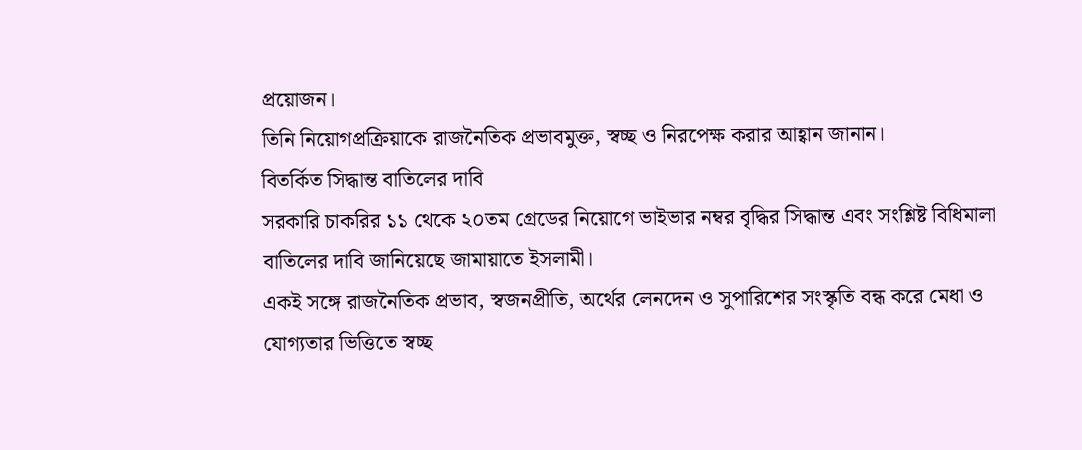প্রয়োজন।
তিনি নিয়োগপ্রক্রিয়াকে রাজনৈতিক প্রভাবমুক্ত, স্বচ্ছ ও নিরপেক্ষ করার আহ্বান জানান।
বিতর্কিত সিদ্ধান্ত বাতিলের দাবি
সরকারি চাকরির ১১ থেকে ২০তম গ্রেডের নিয়োগে ভাইভার নম্বর বৃদ্ধির সিদ্ধান্ত এবং সংশ্লিষ্ট বিধিমালা বাতিলের দাবি জানিয়েছে জামায়াতে ইসলামী।
একই সঙ্গে রাজনৈতিক প্রভাব, স্বজনপ্রীতি, অর্থের লেনদেন ও সুপারিশের সংস্কৃতি বন্ধ করে মেধা ও যোগ্যতার ভিত্তিতে স্বচ্ছ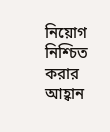নিয়োগ নিশ্চিত করার আহ্বান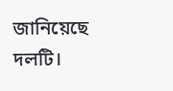জানিয়েছে দলটি।